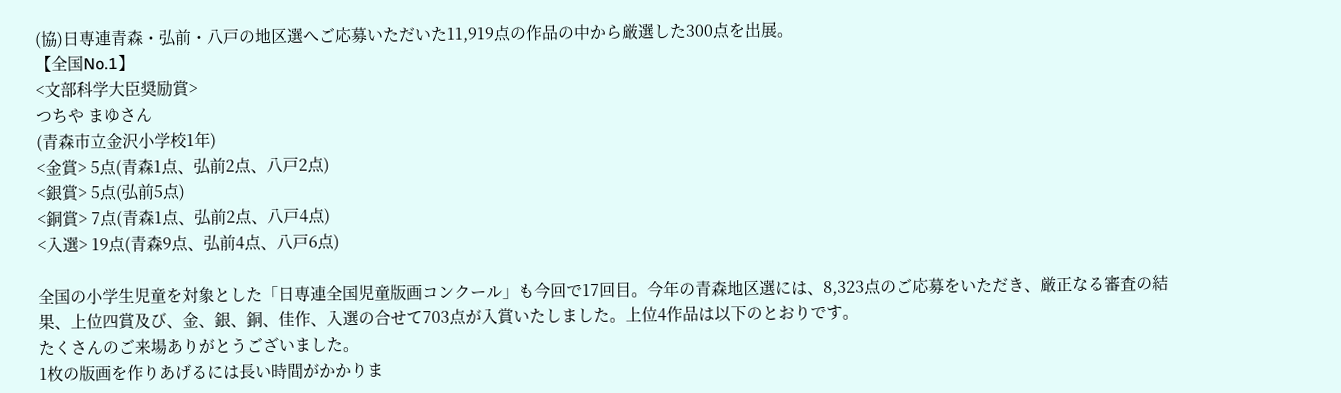(協)日専連青森・弘前・八戸の地区選へご応募いただいた11,919点の作品の中から厳選した300点を出展。
【全国No.1】
<文部科学大臣奨励賞>
つちや まゆさん
(青森市立金沢小学校1年)
<金賞> 5点(青森1点、弘前2点、八戸2点)
<銀賞> 5点(弘前5点)
<銅賞> 7点(青森1点、弘前2点、八戸4点)
<入選> 19点(青森9点、弘前4点、八戸6点)

全国の小学生児童を対象とした「日専連全国児童版画コンクール」も今回で17回目。今年の青森地区選には、8,323点のご応募をいただき、厳正なる審査の結果、上位四賞及び、金、銀、銅、佳作、入選の合せて703点が入賞いたしました。上位4作品は以下のとおりです。
たくさんのご来場ありがとうございました。
1枚の版画を作りあげるには長い時間がかかりま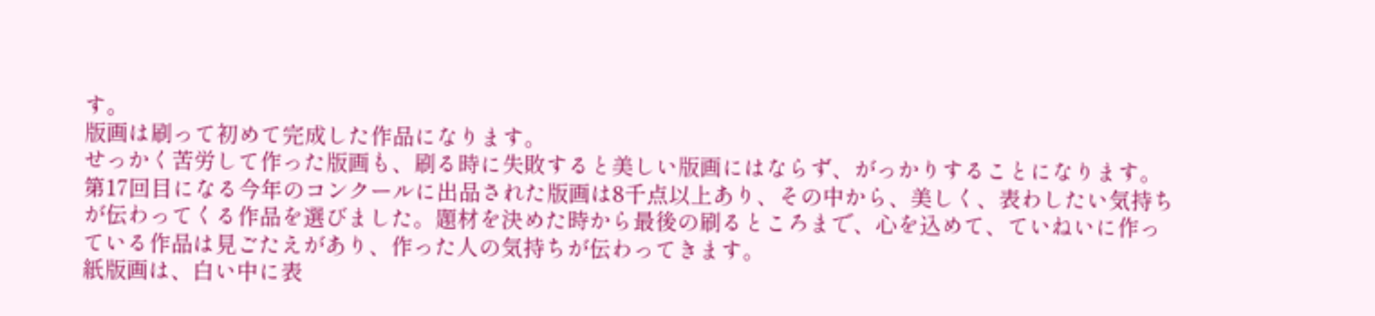す。
版画は刷って初めて完成した作品になります。
せっかく苦労して作った版画も、刷る時に失敗すると美しい版画にはならず、がっかりすることになります。
第17回目になる今年のコンクールに出品された版画は8千点以上あり、その中から、美しく、表わしたい気持ちが伝わってくる作品を選びました。題材を決めた時から最後の刷るところまで、心を込めて、ていねいに作っている作品は見ごたえがあり、作った人の気持ちが伝わってきます。
紙版画は、白い中に表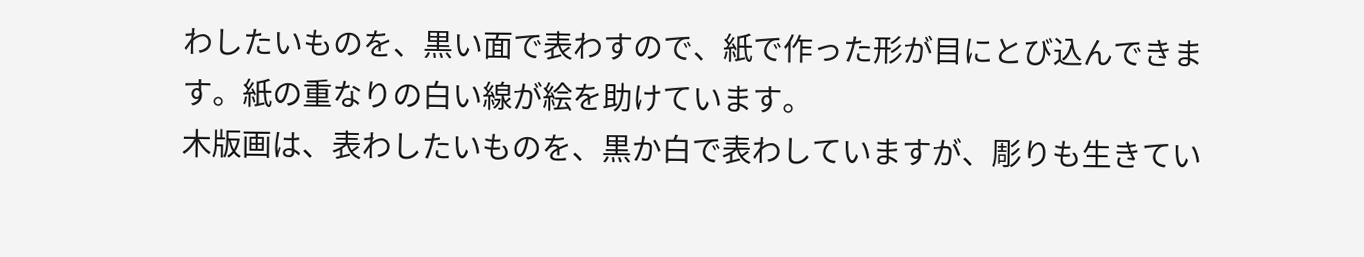わしたいものを、黒い面で表わすので、紙で作った形が目にとび込んできます。紙の重なりの白い線が絵を助けています。
木版画は、表わしたいものを、黒か白で表わしていますが、彫りも生きてい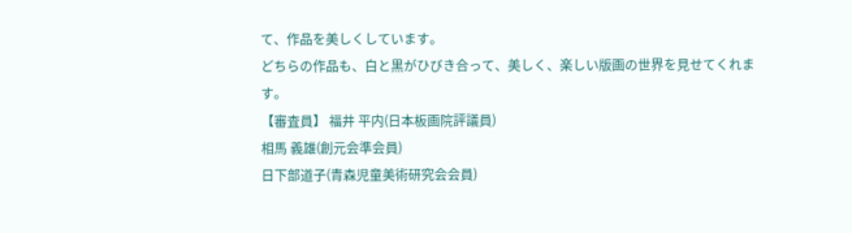て、作品を美しくしています。
どちらの作品も、白と黒がひびき合って、美しく、楽しい版画の世界を見せてくれます。
【審査員】 福井 平内(日本板画院評議員)
相馬 義雄(創元会準会員)
日下部道子(青森児童美術研究会会員)